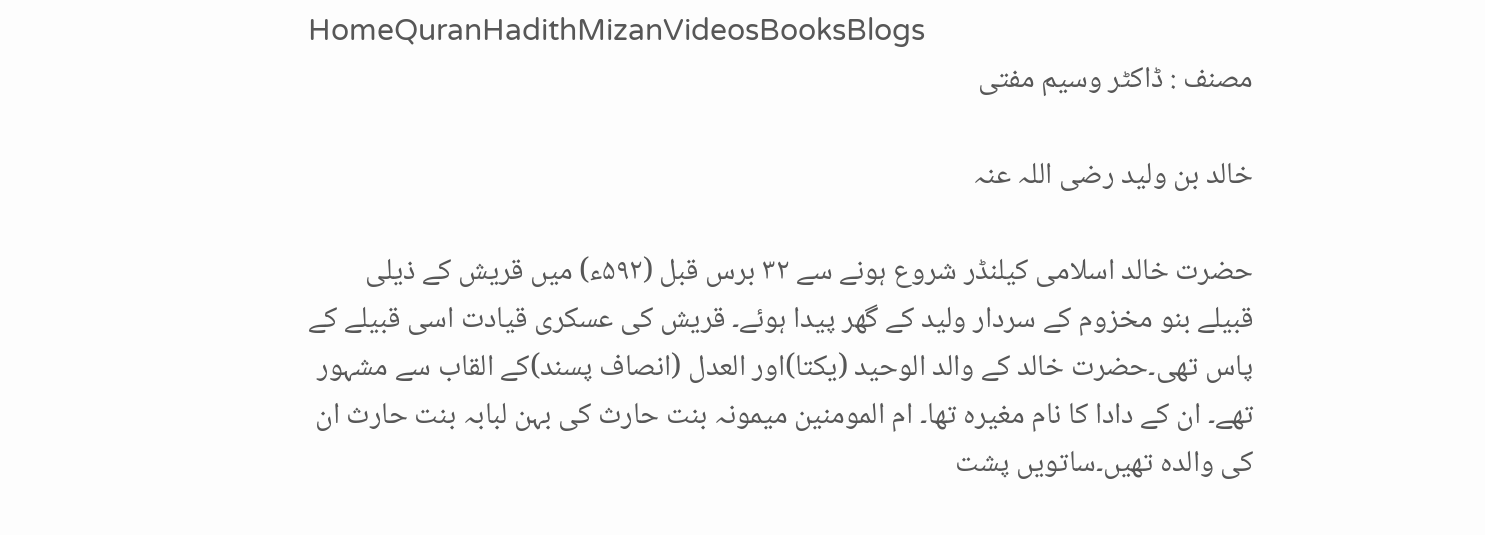HomeQuranHadithMizanVideosBooksBlogs
مصنف : ڈاکٹر وسیم مفتی

خالد بن ولید رضی اللہ عنہ

حضرت خالد اسلامی کیلنڈر شروع ہونے سے ۳۲ برس قبل (۵۹۲ء) میں قریش کے ذیلی قبیلے بنو مخزوم کے سردار ولید کے گھر پیدا ہوئے۔ قریش کی عسکری قیادت اسی قبیلے کے پاس تھی۔حضرت خالد کے والد الوحید (یکتا)اور العدل (انصاف پسند)کے القاب سے مشہور تھے۔ ان کے دادا کا نام مغیرہ تھا۔ ام المومنین میمونہ بنت حارث کی بہن لبابہ بنت حارث ان کی والدہ تھیں۔ساتویں پشت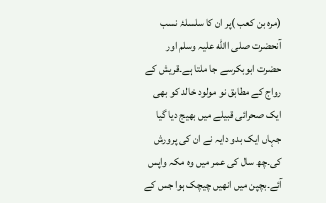(مرہ بن کعب )پر ان کا سلسلۂ نسب آنحضرت صلی االله علیہ وسلم اور حضرت ابوبکرسے جا ملتا ہے۔قریش کے رواج کے مطابق نو مولود خالد کو بھی ایک صحرائی قبیلے میں بھیج دیا گیا جہاں ایک بدو دایہ نے ان کی پرورش کی۔چھ سال کی عمر میں وہ مکہ واپس آئے۔بچپن میں انھیں چیچک ہوا جس کے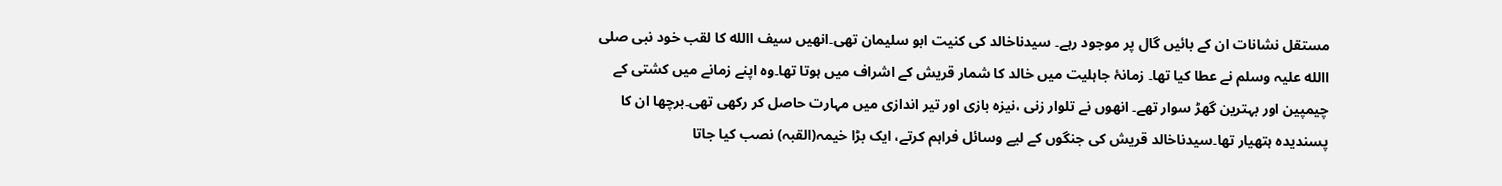مستقل نشانات ان کے بائیں گال پر موجود رہے۔ سیدناخالد کی کنیت ابو سلیمان تھی۔انھیں سیف االله کا لقب خود نبی صلی االله علیہ وسلم نے عطا کیا تھا۔ زمانۂ جاہلیت میں خالد کا شمار قریش کے اشراف میں ہوتا تھا۔وہ اپنے زمانے میں کشتی کے چیمپین اور بہترین گھڑ سوار تھے۔ انھوں نے تلوار زنی ،نیزہ بازی اور تیر اندازی میں مہارت حاصل کر رکھی تھی۔برچھا ان کا پسندیدہ ہتھیار تھا۔سیدناخالد قریش کی جنگوں کے لیے وسائل فراہم کرتے، ایک بڑا خیمہ(القبہ) نصب کیا جاتا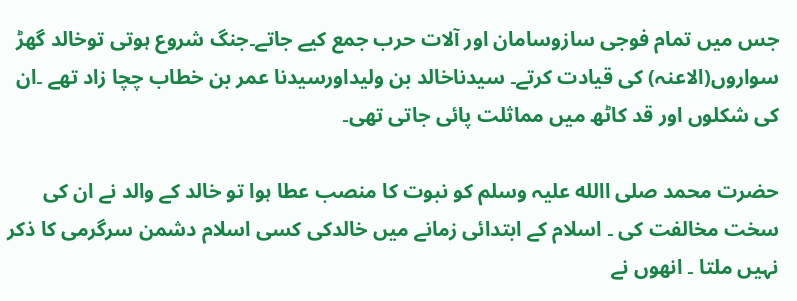جس میں تمام فوجی سازوسامان اور آلات حرب جمع کیے جاتے۔جنگ شروع ہوتی توخالد گھڑ سواروں(الاعنہ) کی قیادت کرتے۔ سیدناخالد بن ولیداورسیدنا عمر بن خطاب چچا زاد تھے ۔ان کی شکلوں اور قد کاٹھ میں مماثلت پائی جاتی تھی۔

حضرت محمد صلی االله علیہ وسلم کو نبوت کا منصب عطا ہوا تو خالد کے والد نے ان کی سخت مخالفت کی ۔ اسلام کے ابتدائی زمانے میں خالدکی کسی اسلام دشمن سرگرمی کا ذکر نہیں ملتا ۔ انھوں نے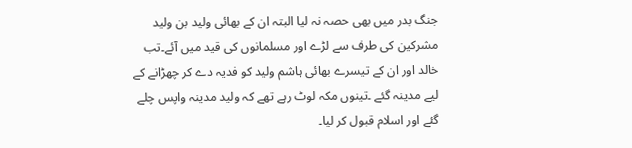جنگ بدر میں بھی حصہ نہ لیا البتہ ان کے بھائی ولید بن ولید مشرکین کی طرف سے لڑے اور مسلمانوں کی قید میں آئے۔تب خالد اور ان کے تیسرے بھائی ہاشم ولید کو فدیہ دے کر چھڑانے کے لیے مدینہ گئے ۔تینوں مکہ لوٹ رہے تھے کہ ولید مدینہ واپس چلے گئے اور اسلام قبول کر لیا۔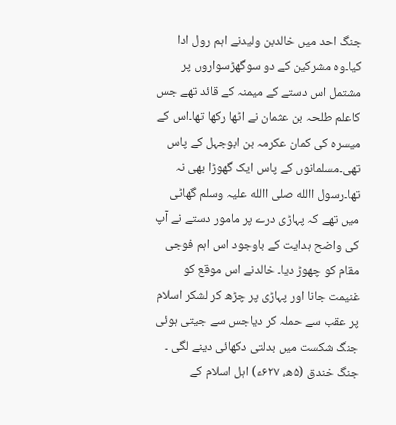جنگ احد میں خالدبن ولیدنے اہم رول ادا کیا۔وہ مشرکین کے دو سوگھڑسواروں پر مشتمل اس دستے کے میمنہ کے قائد تھے جس کاعلم طلحہ بن عثمان نے اٹھا رکھا تھا۔اس کے میسرہ کی کمان عکرمہ بن ابوجہل کے پاس تھی۔مسلمانوں کے پاس ایک گھوڑا بھی نہ تھا۔رسول االله صلی االله علیہ وسلم گھاٹی میں تھے کہ پہاڑی درے پر مامور دستے نے آپ کی واضح ہدایت کے باوجود اس اہم فوجی مقام کو چھوڑ دیا۔ خالدنے اس موقع کو غنیمت جانا اور پہاڑی پر چڑھ کر لشکر اسلام پر عقب سے حملہ کر دیاجس سے جیتی ہوئی جنگ شکست میں بدلتی دکھائی دینے لگی ۔ جنگ خندق (۵ھ، ۶۲۷ء) اہل اسلام کے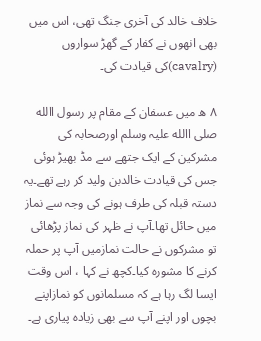خلاف خالد کی آخری جنگ تھی، اس میں بھی انھوں نے کفار کے گھڑ سواروں (cavalry)کی قیادت کی۔

۸ ھ میں عسفان کے مقام پر رسول االله صلی االله علیہ وسلم اورصحابہ کی مشرکین کے ایک جتھے سے مڈ بھیڑ ہوئی جس کی قیادت خالدبن ولید کر رہے تھے۔یہ دستہ قبلہ کی طرف ہونے کی وجہ سے نماز میں حائل تھا۔آپ نے ظہر کی نماز پڑھائی تو مشرکوں نے حالت نمازمیں آپ پر حملہ کرنے کا مشورہ کیا۔کچھ نے کہا ، اس وقت ایسا لگ رہا ہے کہ مسلمانوں کو نمازاپنے بچوں اور اپنے آپ سے بھی زیادہ پیاری ہے۔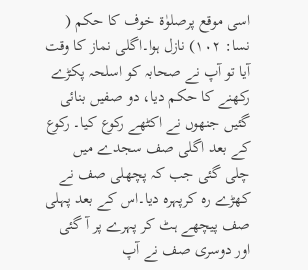اسی موقع پرصلوٰۃ خوف کا حکم ( نسا: ۱۰۲) نازل ہوا۔اگلی نماز کا وقت آیا تو آپ نے صحابہ کو اسلحہ پکڑے رکھنے کا حکم دیا، دو صفیں بنائی گئیں جنھوں نے اکٹھے رکوع کیا۔ رکوع کے بعد اگلی صف سجدے میں چلی گئی جب کہ پچھلی صف نے کھڑے رہ کرپہرہ دیا۔اس کے بعد پہلی صف پیچھے ہٹ کر پہرے پر آ گئی اور دوسری صف نے آپ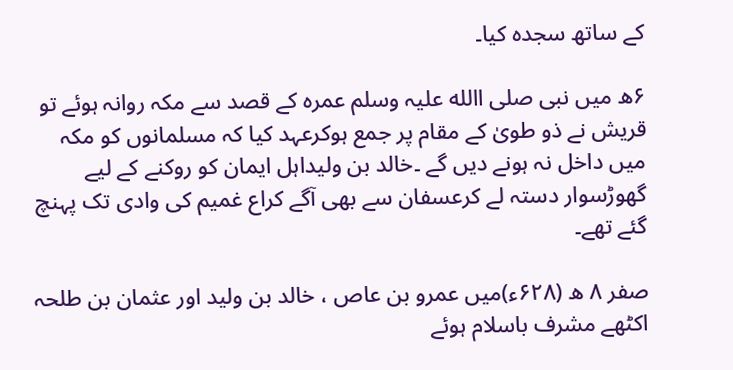کے ساتھ سجدہ کیا۔

۶ھ میں نبی صلی االله علیہ وسلم عمرہ کے قصد سے مکہ روانہ ہوئے تو قریش نے ذو طویٰ کے مقام پر جمع ہوکرعہد کیا کہ مسلمانوں کو مکہ میں داخل نہ ہونے دیں گے ۔خالد بن ولیداہل ایمان کو روکنے کے لیے گھوڑسوار دستہ لے کرعسفان سے بھی آگے کراع غمیم کی وادی تک پہنچ گئے تھے۔

صفر ۸ ھ (۶۲۸ء)میں عمرو بن عاص ، خالد بن ولید اور عثمان بن طلحہ اکٹھے مشرف باسلام ہوئے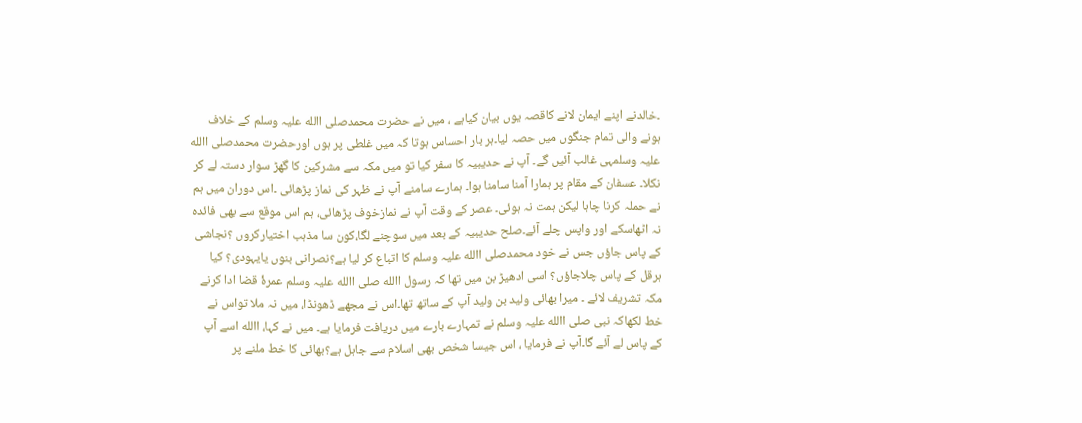۔خالدنے اپنے ایمان لانے کاقصہ یوں بیان کیاہے ، میں نے حضرت محمدصلی االله علیہ وسلم کے خلاف ہونے والی تمام جنگوں میں حصہ لیا۔ہر بار احساس ہوتا کہ میں غلطی پر ہوں اورحضرت محمدصلی االله علیہ وسلمہی غالب آئیں گے۔ آپ نے حدیبیہ کا سفر کیا تو میں مکہ سے مشرکین کا گھڑ سوار دستہ لے کر نکلا۔ عسفان کے مقام پر ہمارا آمنا سامنا ہوا۔ ہمارے سامنے آپ نے ظہر کی نماز پڑھائی ۔اس دوران میں ہم نے حملہ کرنا چاہا لیکن ہمت نہ ہوئی۔ عصر کے وقت آپ نے نمازخوف پڑھائی، ہم اس موقع سے بھی فائدہ نہ اٹھاسکے اور واپس چلے آئے۔صلح حدیبیہ کے بعد میں سوچنے لگا،کون سا مذہب اختیارکروں ؟نجاشی کے پاس جاؤں جس نے خود محمدصلی االله علیہ وسلم کا اتباع کر لیا ہے؟نصرانی بنوں یایہودی؟ کیا ہرقل کے پاس چلاجاؤں؟ اسی ادھیڑ بن میں تھا کہ رسول االله صلی االله علیہ وسلم عمرۂ قضا ادا کرنے مکہ تشریف لائے ۔ میرا بھائی ولید بن ولید آپ کے ساتھ تھا۔اس نے مجھے ڈھونڈا، میں نہ ملا تواس نے خط لکھاکہ نبی صلی االله علیہ وسلم نے تمہارے بارے میں دریافت فرمایا ہے۔ میں نے کہا، االله اسے آپ کے پاس لے آئے گا۔آپ نے فرمایا ، اس جیسا شخص بھی اسلام سے جاہل ہے؟بھائی کا خط ملنے پر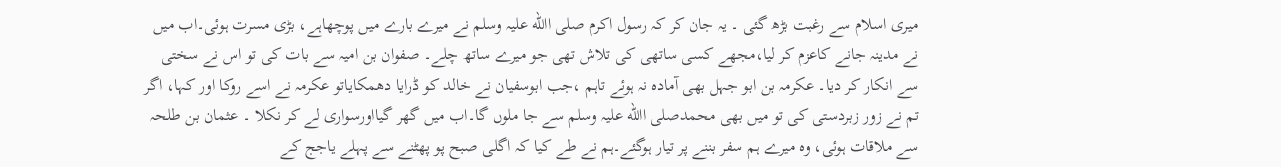میری اسلام سے رغبت بڑھ گئی ۔ یہ جان کر کہ رسول اکرم صلی االله علیہ وسلم نے میرے بارے میں پوچھاہے، بڑی مسرت ہوئی۔اب میں نے مدینہ جانے کاعزم کر لیا،مجھے کسی ساتھی کی تلاش تھی جو میرے ساتھ چلے۔ صفوان بن امیہ سے بات کی تو اس نے سختی سے انکار کر دیا۔ عکرمہ بن ابو جہل بھی آمادہ نہ ہوئے تاہم ،جب ابوسفیان نے خالد کو ڈرایا دھمکایاتو عکرمہ نے اسے روکا اور کہا، اگر تم نے زور زبردستی کی تو میں بھی محمدصلی االله علیہ وسلم سے جا ملوں گا۔اب میں گھر گیااورسواری لے کر نکلا ۔ عثمان بن طلحہ سے ملاقات ہوئی، وہ میرے ہم سفر بننے پر تیار ہوگئے۔ہم نے طے کیا کہ اگلی صبح پو پھٹنے سے پہلے یاجج کے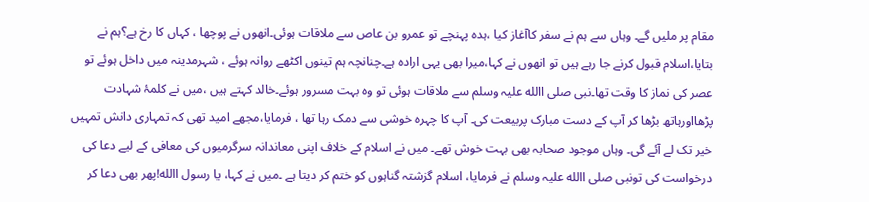مقام پر ملیں گے۔ وہاں سے ہم نے سفر کاآغاز کیا ،ہدہ پہنچے تو عمرو بن عاص سے ملاقات ہوئی۔انھوں نے پوچھا ، کہاں کا رخ ہے؟ہم نے بتایا،اسلام قبول کرنے جا رہے ہیں تو انھوں نے کہا،میرا بھی یہی ارادہ ہے۔چنانچہ ہم تینوں اکٹھے روانہ ہوئے ، شہرمدینہ میں داخل ہوئے تو عصر کی نماز کا وقت تھا۔نبی صلی االله علیہ وسلم سے ملاقات ہوئی تو وہ بہت مسرور ہوئے۔خالد کہتے ہیں ،میں نے کلمۂ شہادت پڑھااورہاتھ بڑھا کر آپ کے دست مبارک پربیعت کی۔ آپ کا چہرہ خوشی سے دمک رہا تھا ، فرمایا،مجھے امید تھی کہ تمہاری دانش تمہیں خیر تک لے آئے گی۔ وہاں موجود صحابہ بھی بہت خوش تھے۔ میں نے اسلام کے خلاف اپنی معاندانہ سرگرمیوں کی معافی کے لیے دعا کی درخواست کی تونبی صلی االله علیہ وسلم نے فرمایا، اسلام گزشتہ گناہوں کو ختم کر دیتا ہے ۔میں نے کہا، یا رسول االله!پھر بھی دعا کر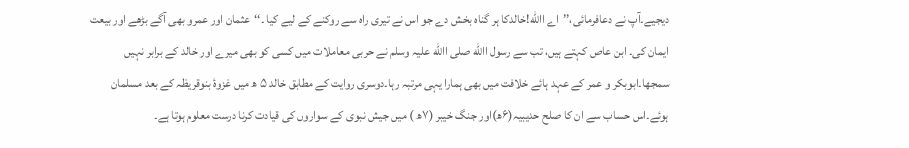دیجیے۔آپ نے دعافرمائی،’’اے االله!خالدکا ہر گناہ بخش دے جو اس نے تیری راہ سے روکنے کے لیے کیا ۔‘‘عثمان اور عمرو بھی آگے بڑھے اور بیعت ایمان کی۔ ابن عاص کہتے ہیں، تب سے رسول االله صلی االله علیہ وسلم نے حربی معاملات میں کسی کو بھی میرے اور خالد کے برابر نہیں سمجھا۔ابوبکر و عمر کے عہد ہائے خلافت میں بھی ہمارا یہی مرتبہ رہا۔دوسری روایت کے مطابق خالد ۵ ھ میں غزوۂ بنوقریظہ کے بعد مسلمان ہوئے۔اس حساب سے ان کا صلح حدیبیہ(۶ھ)اور جنگ خیبر (۷ھ ) میں جیش نبوی کے سواروں کی قیادت کرنا درست معلوم ہوتا ہے۔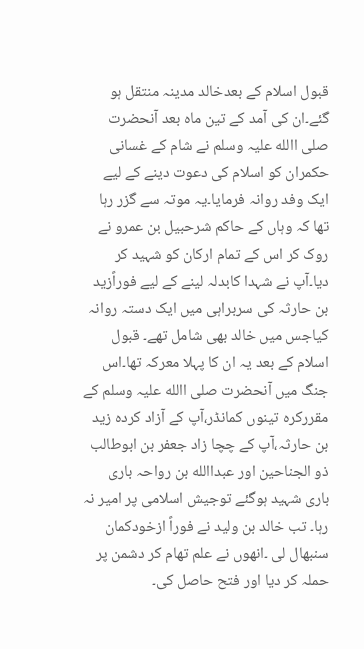قبول اسلام کے بعدخالد مدینہ منتقل ہو گئے۔ان کی آمد کے تین ماہ بعد آنحضرت صلی االله علیہ وسلم نے شام کے غسانی حکمران کو اسلام کی دعوت دینے کے لیے ایک وفد روانہ فرمایا۔یہ موتہ سے گزر رہا تھا کہ وہاں کے حاکم شرحبیل بن عمرو نے روک کر اس کے تمام ارکان کو شہید کر دیا۔آپ نے شہدا کابدلہ لینے کے لیے فوراًزید بن حارثہ کی سربراہی میں ایک دستہ روانہ کیاجس میں خالد بھی شامل تھے۔ قبول اسلام کے بعد یہ ان کا پہلا معرکہ تھا۔اس جنگ میں آنحضرت صلی االله علیہ وسلم کے مقررکرہ تینوں کمانڈر،آپ کے آزاد کردہ زید بن حارثہ،آپ کے چچا زاد جعفر بن ابوطالب ذو الجناحین اور عبداالله بن رواحہ باری باری شہید ہوگئے توجیش اسلامی پر امیر نہ رہا۔ تب خالد بن ولید نے فوراً ازخودکمان سنبھال لی ۔انھوں نے علم تھام کر دشمن پر حملہ کر دیا اور فتح حاصل کی۔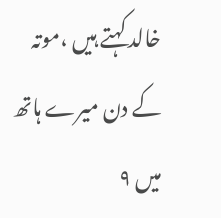خالد کہتے ہیں ،موتہ کے دن میرے ہاتھ میں ۹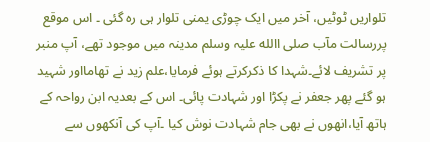تلواریں ٹوٹیں، آخر میں ایک چوڑی یمنی تلوار ہی رہ گئی ۔ اس موقع پررسالت مآب صلی االله علیہ وسلم مدینہ میں موجود تھے، آپ منبر پر تشریف لائے۔شہدا کا ذکرکرتے ہوئے فرمایا،علم زید نے تھامااور شہید ہو گئے پھر جعفر نے پکڑا اور شہادت پائی۔ اس کے بعدیہ ابن رواحہ کے ہاتھ آیا،انھوں نے بھی جام شہادت نوش کیا ۔آپ کی آنکھوں سے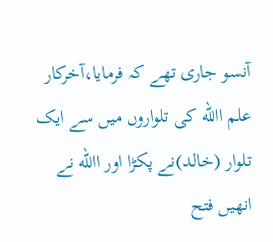آنسو جاری تھے کہ فرمایا،آخرکار علم االله کی تلواروں میں سے ایک تلوار (خالد)نے پکڑا اور االله نے انھیں فتح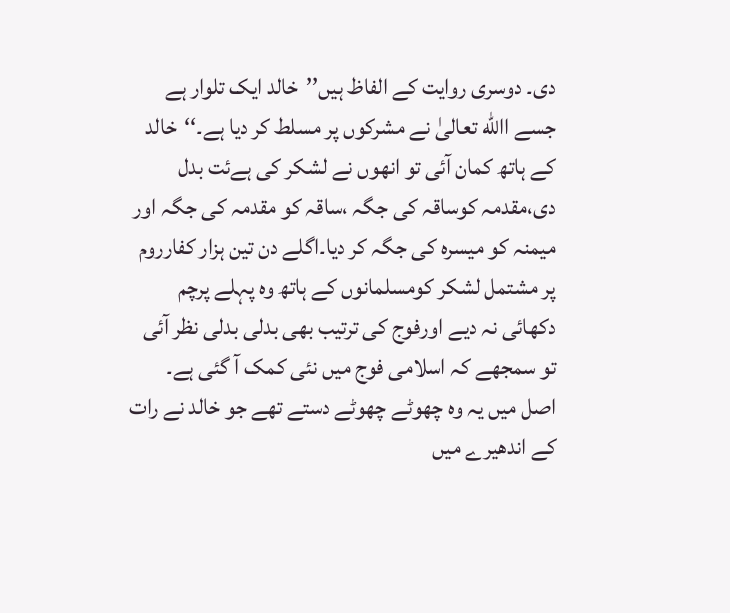دی۔ دوسری روایت کے الفاظ ہیں’’خالد ایک تلوار ہے جسے االله تعالیٰ نے مشرکوں پر مسلط کر دیا ہے۔‘‘خالد کے ہاتھ کمان آئی تو انھوں نے لشکر کی ہےئت بدل دی،مقدمہ کوساقہ کی جگہ ،ساقہ کو مقدمہ کی جگہ اور میمنہ کو میسرہ کی جگہ کر دیا۔اگلے دن تین ہزار کفارروم پر مشتمل لشکر کومسلمانوں کے ہاتھ وہ پہلے پرچم دکھائی نہ دیے اورفوج کی ترتیب بھی بدلی بدلی نظر آئی تو سمجھے کہ اسلامی فوج میں نئی کمک آ گئی ہے۔ اصل میں یہ وہ چھوٹے چھوٹے دستے تھے جو خالد نے رات کے اندھیرے میں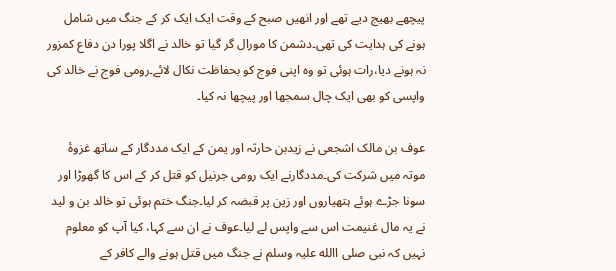پیچھے بھیج دیے تھے اور انھیں صبح کے وقت ایک ایک کر کے جنگ میں شامل ہونے کی ہدایت کی تھی۔دشمن کا مورال گر گیا تو خالد نے اگلا پورا دن دفاع کمزور نہ ہونے دیا،رات ہوئی تو وہ اپنی فوج کو بحفاظت نکال لائے۔رومی فوج نے خالد کی واپسی کو بھی ایک چال سمجھا اور پیچھا نہ کیا۔

عوف بن مالک اشجعی نے زیدبن حارثہ اور یمن کے ایک مددگار کے ساتھ غزوۂ موتہ میں شرکت کی۔مددگارنے ایک رومی جرنیل کو قتل کر کے اس کا گھوڑا اور سونا جڑے ہوئے ہتھیاروں اور زین پر قبضہ کر لیا۔جنگ ختم ہوئی تو خالد بن و لید نے یہ مال غنیمت اس سے واپس لے لیا۔عوف نے ان سے کہا، کیا آپ کو معلوم نہیں کہ نبی صلی االله علیہ وسلم نے جنگ میں قتل ہونے والے کافر کے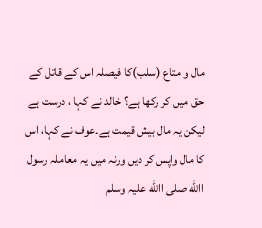مال و متاع (سلب)کا فیصلہ اس کے قاتل کے حق میں کر رکھا ہے؟ خالد نے کہا ، درست ہے لیکن یہ مال بیش قیمت ہے۔عوف نے کہا، اس کا مال واپس کر دیں ورنہ میں یہ معاملہ رسول االله صلی االله علیہ وسلم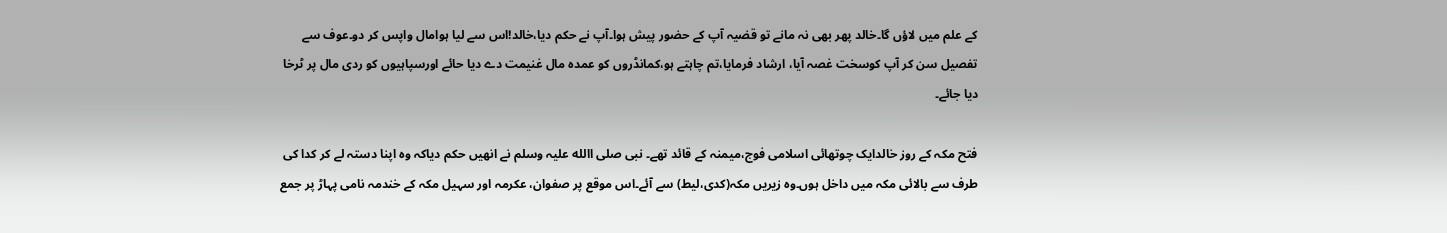کے علم میں لاؤں گا۔خالد پھر بھی نہ مانے تو قضیہ آپ کے حضور پیش ہوا۔آپ نے حکم دیا،خالد!اس سے لیا ہوامال واپس کر دو۔عوف سے تفصیل سن کر آپ کوسخت غصہ آیا، ارشاد فرمایا،تم چاہتے ہو،کمانڈروں کو عمدہ مال غنیمت دے دیا حائے اورسپاہیوں کو ردی مال پر ٹرخا دیا جائے۔

فتح مکہ کے روز خالدایک چوتھائی اسلامی فوج،میمنہ کے قائد تھے۔ نبی صلی االله علیہ وسلم نے انھیں حکم دیاکہ وہ اپنا دستہ لے کر کدا کی طرف سے بالائی مکہ میں داخل ہوں۔وہ زیریں مکہ(کدی،لیط) سے آئے۔اس موقع پر صفوان، عکرمہ اور سہیل مکہ کے خندمہ نامی پہاڑ پر جمع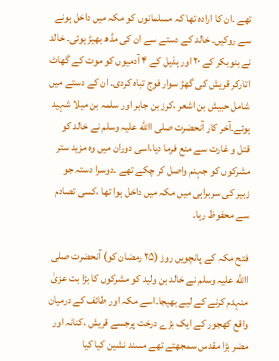تھے ۔ان کا ارادہ تھا کہ مسلمانوں کو مکہ میں داخل ہونے سے روکیں۔ خالد کے دستے سے ان کی مڈھ بھیڑ ہوئی۔ خالد نے بنوبکر کے ۲۰ اور ہذیل کے ۴ آدمیوں کو موت کے گھاٹ اتارکر قریش کی گھڑ سوار فوج تباہ کردی۔ ان کے دستے میں شامل حبیش بن اشعر ،کرز بن جابر اور سلمہ بن میلا شہید ہوئے۔آخر کار آنحضرت صلی االله علیہ وسلم نے خالد کو قتل و غارت سے منع فرما دیا،اسی دوران میں وہ مزید ستر مشرکوں کو جہنم واصل کر چکے تھے ۔دوسرا دستہ جو زبیر کی سربراہی میں مکہ میں داخل ہوا تھا ،کسی تصادم سے محفوظ رہا۔

فتح مکہ کے پانچویں روز (۲۵ رمضان کو) آنحضرت صلی االله علیہ وسلم نے خالد بن ولید کو مشرکوں کا بڑا بت عزیٰ منہدم کرنے کے لیے بھیجا۔اسے مکہ اور طائف کے درمیان واقع کھجور کے ایک بڑے درخت پرجسے قریش ،کنانہ اور مضر بڑا مقدس سمجھتے تھے مسند نشین کیا کیا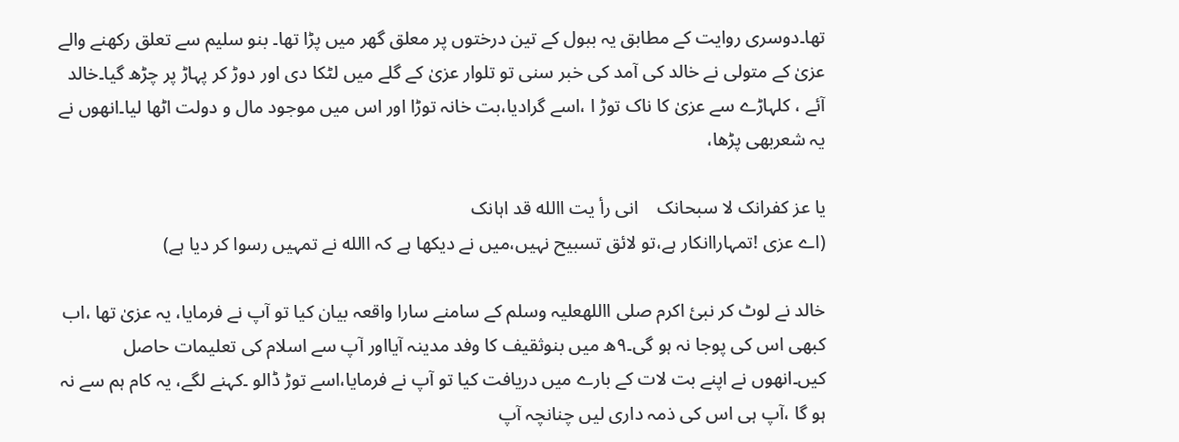تھا۔دوسری روایت کے مطابق یہ ببول کے تین درختوں پر معلق گھر میں پڑا تھا۔ بنو سلیم سے تعلق رکھنے والے عزیٰ کے متولی نے خالد کی آمد کی خبر سنی تو تلوار عزیٰ کے گلے میں لٹکا دی اور دوڑ کر پہاڑ پر چڑھ گیا۔خالد آئے ، کلہاڑے سے عزیٰ کا ناک توڑ ا ،اسے گرادیا،بت خانہ توڑا اور اس میں موجود مال و دولت اٹھا لیا۔انھوں نے یہ شعربھی پڑھا،

یا عز کفرانک لا سبحانک    انی رأ یت االله قد اہانک
(اے عزی !تمہاراانکار ہے،تو لائق تسبیح نہیں،میں نے دیکھا ہے کہ االله نے تمہیں رسوا کر دیا ہے)

خالد نے لوٹ کر نبئ اکرم صلی االلهعلیہ وسلم کے سامنے سارا واقعہ بیان کیا تو آپ نے فرمایا، یہ عزیٰ تھا ،اب کبھی اس کی پوجا نہ ہو گی۔۹ھ میں بنوثقیف کا وفد مدینہ آیااور آپ سے اسلام کی تعلیمات حاصل کیں۔انھوں نے اپنے بت لات کے بارے میں دریافت کیا تو آپ نے فرمایا،اسے توڑ ڈالو ۔کہنے لگے، یہ کام ہم سے نہ ہو گا ،آپ ہی اس کی ذمہ داری لیں چنانچہ آپ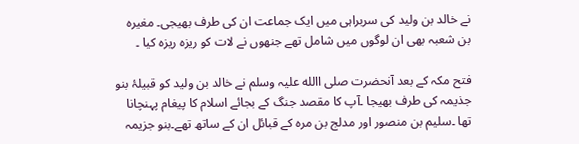نے خالد بن ولید کی سربراہی میں ایک جماعت ان کی طرف بھیجی۔ مغیرہ بن شعبہ بھی ان لوگوں میں شامل تھے جنھوں نے لات کو ریزہ ریزہ کیا ۔

فتح مکہ کے بعد آنحضرت صلی االله علیہ وسلم نے خالد بن ولید کو قبیلۂ بنو جذیمہ کی طرف بھیجا ۔آپ کا مقصد جنگ کے بجائے اسلام کا پیغام پہنچانا تھا ۔سلیم بن منصور اور مدلج بن مرہ کے قبائل ان کے ساتھ تھے۔بنو جزیمہ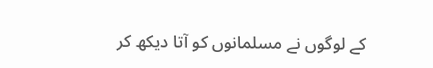کے لوگوں نے مسلمانوں کو آتا دیکھ کر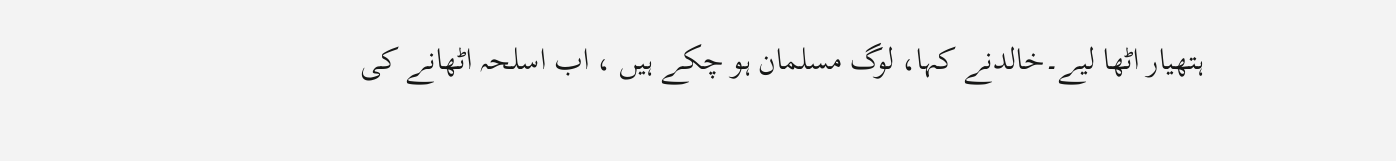ہتھیار اٹھا لیے۔خالدنے کہا، لوگ مسلمان ہو چکے ہیں ، اب اسلحہ اٹھانے کی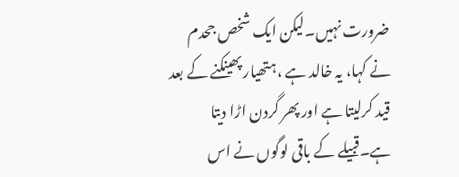ضرورت نہیں۔لیکن ایک شخص جحدم نے کہا، یہ خالد ہے ،ہتھیار پھینکنے کے بعد قید کرلیتا ہے اور پھر گردن اڑا دیتا ہے۔قبیلے کے باقی لوگوں نے اس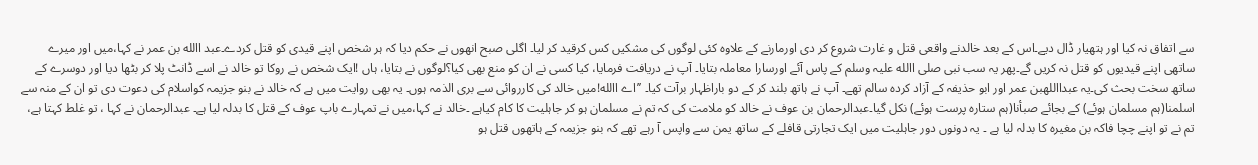سے اتفاق نہ کیا اور ہتھیار ڈال دیے۔اس کے بعد خالدنے واقعی قتل و غارت شروع کر دی اورمارنے کے علاوہ کئی لوگوں کی مشکیں کس کرقید کر لیا۔ اگلی صبح انھوں نے حکم دیا کہ ہر شخص اپنے قیدی کو قتل کردے۔عبد االله بن عمر نے کہا،میں اور میرے ساتھی اپنے قیدیوں کو قتل نہ کریں گے۔پھر یہ سب نبی صلی االله علیہ وسلم کے پاس آئے اورسارا معاملہ بتایا۔ آپ نے دریافت فرمایا، کیا کسی نے ان کو منع بھی کیا؟لوگوں نے بتایا، ہاں !ایک شخص نے روکا تو خالد نے اسے ڈانٹ پلا کر بٹھا دیا اور دوسرے کے ساتھ سخت بحث کی۔یہ عبدااللهبن عمر اور ابو حذیفہ کے آزاد کردہ سالم تھے۔ آپ نے ہاتھ بلند کر کے دو باراظہار برآت کیا۔ ’’اے االله!میں خالد کی کارروائی سے بری الذمہ ہوں۔ یہ بھی روایت میں ہے کہ خالد نے بنو جزیمہ کواسلام کی دعوت دی تو ان کے منہ سے اسلمنا(ہم مسلمان ہوئے) کے بجائے صبأنا(ہم ستارہ پرست ہوئے) نکل گیا۔عبدالرحمان بن عوف نے خالد کو ملامت کی کہ تم نے مسلمان ہو کر جاہلیت کا کام کیاہے ۔خالد نے کہا،میں نے تمہارے باپ عوف کے قتل کا بدلہ لیا ہے۔ عبدالرحمان نے کہا ، تو غلط کہتا ہے، تم نے تو اپنے چچا فاکہ بن مغیرہ کا بدلہ لیا ہے ۔ یہ دونوں دور جاہلیت میں ایک تجارتی قافلے کے ساتھ یمن سے واپس آ رہے تھے کہ بنو جزیمہ کے ہاتھوں قتل ہو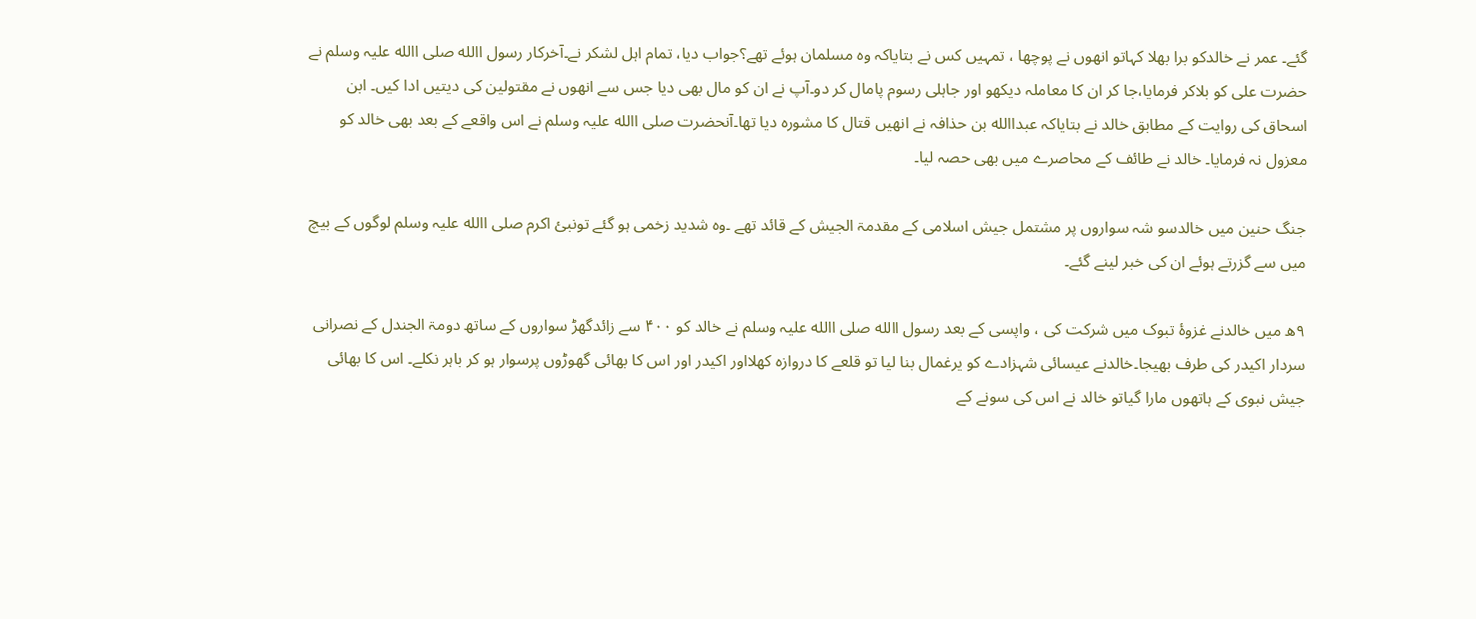گئے۔ عمر نے خالدکو برا بھلا کہاتو انھوں نے پوچھا ، تمہیں کس نے بتایاکہ وہ مسلمان ہوئے تھے؟جواب دیا، تمام اہل لشکر نے۔آخرکار رسول االله صلی االله علیہ وسلم نے حضرت علی کو بلاکر فرمایا،جا کر ان کا معاملہ دیکھو اور جاہلی رسوم پامال کر دو۔آپ نے ان کو مال بھی دیا جس سے انھوں نے مقتولین کی دیتیں ادا کیں۔ ابن اسحاق کی روایت کے مطابق خالد نے بتایاکہ عبداالله بن حذافہ نے انھیں قتال کا مشورہ دیا تھا۔آنحضرت صلی االله علیہ وسلم نے اس واقعے کے بعد بھی خالد کو معزول نہ فرمایا۔ خالد نے طائف کے محاصرے میں بھی حصہ لیا۔

جنگ حنین میں خالدسو شہ سواروں پر مشتمل جیش اسلامی کے مقدمۃ الجیش کے قائد تھے ۔وہ شدید زخمی ہو گئے تونبئ اکرم صلی االله علیہ وسلم لوگوں کے بیچ میں سے گزرتے ہوئے ان کی خبر لینے گئے۔

۹ھ میں خالدنے غزوۂ تبوک میں شرکت کی ، واپسی کے بعد رسول االله صلی االله علیہ وسلم نے خالد کو ۴۰۰ سے زائدگھڑ سواروں کے ساتھ دومۃ الجندل کے نصرانی سردار اکیدر کی طرف بھیجا۔خالدنے عیسائی شہزادے کو یرغمال بنا لیا تو قلعے کا دروازہ کھلااور اکیدر اور اس کا بھائی گھوڑوں پرسوار ہو کر باہر نکلے۔ اس کا بھائی جیش نبوی کے ہاتھوں مارا گیاتو خالد نے اس کی سونے کے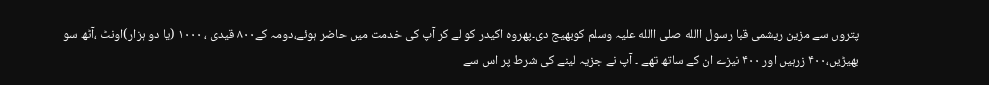پتروں سے مزین ریشمی قبا رسول االله صلی االله علیہ وسلم کوبھیج دی۔پھروہ اکیدر کو لے کر آپ کی خدمت میں حاضر ہوئے،دومہ کے۸۰۰ قیدی ، ۱۰۰۰ (یا دو ہزار)اونٹ ،آٹھ سو بھیڑیں،۴۰۰ زرہیں اور ۴۰۰ نیزے ان کے ساتھ تھے ۔ آپ نے جزیہ لینے کی شرط پر اس سے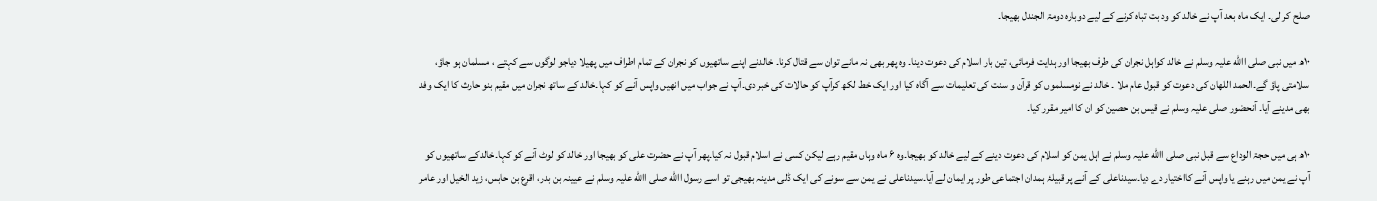صلح کر لی۔ ایک ماہ بعد آپ نے خالد کو ود بت تباہ کرنے کے لیے دوبارہ دومۃ الجندل بھیجا۔

۱۰ھ میں نبی صلی االله علیہ وسلم نے خالد کواہل نجران کی طرف بھیجا اور ہدایت فرمائی، تین بار اسلام کی دعوت دینا۔ وہ پھر بھی نہ مانے توان سے قتال کرنا۔ خالدنے اپنے ساتھیوں کو نجران کے تمام اطراف میں پھیلا دیاجو لوگوں سے کہتے ، مسلمان ہو جاؤ، سلامتی پاؤ گے۔الحمد اللهان کی دعوت کو قبول عام ملا ۔ خالد نے نومسلموں کو قرآن و سنت کی تعلیمات سے آگاہ کیا اور ایک خط لکھ کرآپ کو حالات کی خبر دی۔آپ نے جواب میں انھیں واپس آنے کو کہا۔خالد کے ساتھ نجران میں مقیم بنو حارث کا ایک وفد بھی مدینے آیا۔ آنحضور صلی علیہ وسلم نے قیس بن حصین کو ان کا امیر مقرر کیا۔

۱۰ھ ہی میں حجۃ الوداع سے قبل نبی صلی االله علیہ وسلم نے اہل یمن کو اسلام کی دعوت دینے کے لیے خالد کو بھیجا۔وہ ۶ ماہ وہاں مقیم رہے لیکن کسی نے اسلام قبول نہ کیا۔پھر آپ نے حضرت علی کو بھیجا اور خالد کو لوٹ آنے کو کہا۔خالدکے ساتھیوں کو آپ نے یمن میں رہنے یا واپس آنے کااختیار دے دیا۔سیدناعلی کے آنے پر قبیلۂ ہمدان اجتماعی طور پر ایمان لے آیا۔سیدناعلی نے یمن سے سونے کی ایک ڈلی مدینہ بھیجی تو اسے رسول االله صلی االله علیہ وسلم نے عیینہ بن بدر، اقرع بن حابس، زید الخیل اور عامر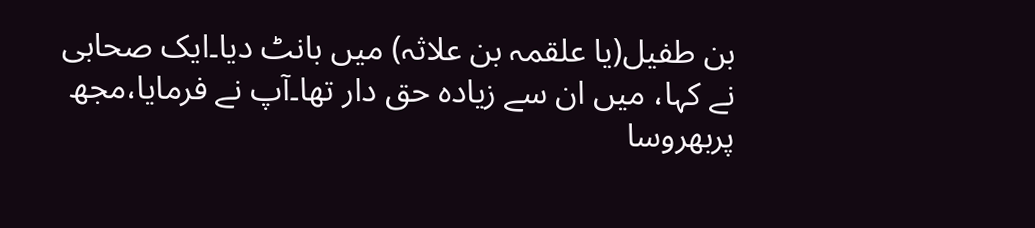بن طفیل(یا علقمہ بن علاثہ) میں بانٹ دیا۔ایک صحابی نے کہا، میں ان سے زیادہ حق دار تھا۔آپ نے فرمایا،مجھ پربھروسا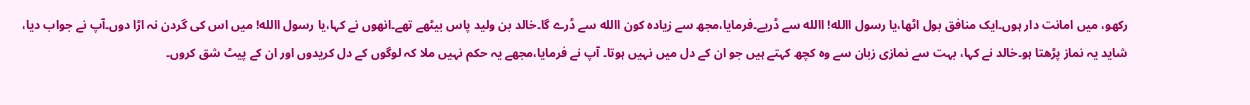رکھو، میں امانت دار ہوں۔ایک منافق بول اٹھا،یا رسول االله! االله سے ڈریے۔فرمایا،مجھ سے زیادہ کون االله سے ڈرے گا۔خالد بن ولید پاس بیٹھے تھے۔انھوں نے کہا،یا رسول االله! میں اس کی گردن نہ اڑا دوں۔آپ نے جواب دیا، شاید یہ نماز پڑھتا ہو۔خالد نے کہا، بہت سے نمازی زبان سے وہ کچھ کہتے ہیں جو ان کے دل میں نہیں ہوتا۔ آپ نے فرمایا،مجھے یہ حکم نہیں ملا کہ لوگوں کے دل کریدوں اور ان کے پیٹ شق کروں۔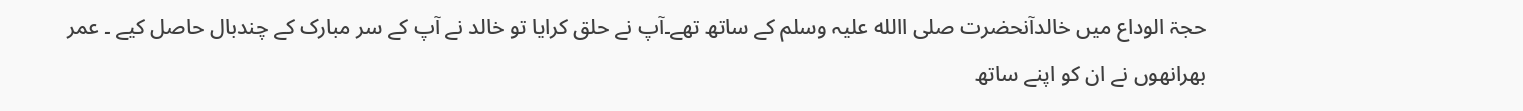حجۃ الوداع میں خالدآنحضرت صلی االله علیہ وسلم کے ساتھ تھے۔آپ نے حلق کرایا تو خالد نے آپ کے سر مبارک کے چندبال حاصل کیے ۔ عمر بھرانھوں نے ان کو اپنے ساتھ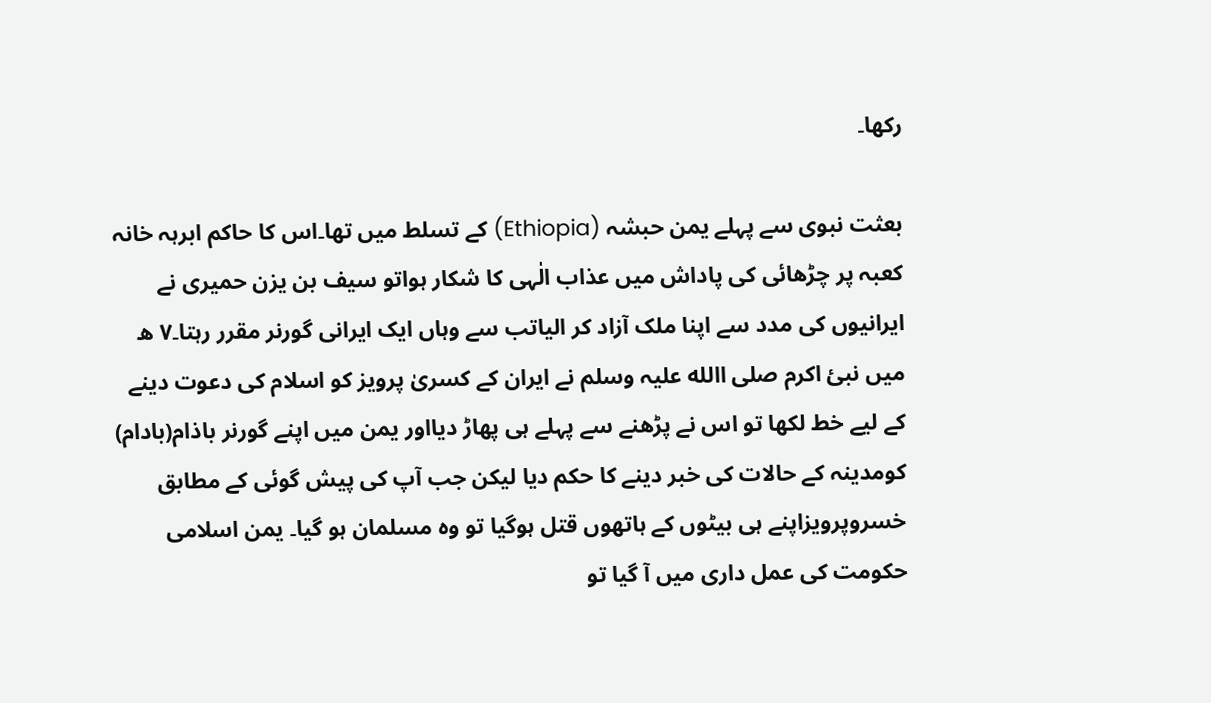رکھا۔

بعثت نبوی سے پہلے یمن حبشہ (Ethiopia) کے تسلط میں تھا۔اس کا حاکم ابرہہ خانہ کعبہ پر چڑھائی کی پاداش میں عذاب الٰہی کا شکار ہواتو سیف بن یزن حمیری نے ایرانیوں کی مدد سے اپنا ملک آزاد کر الیاتب سے وہاں ایک ایرانی گورنر مقرر رہتا۔۷ ھ میں نبئ اکرم صلی االله علیہ وسلم نے ایران کے کسریٰ پرویز کو اسلام کی دعوت دینے کے لیے خط لکھا تو اس نے پڑھنے سے پہلے ہی پھاڑ دیااور یمن میں اپنے گورنر باذام(بادام) کومدینہ کے حالات کی خبر دینے کا حکم دیا لیکن جب آپ کی پیش گوئی کے مطابق خسروپرویزاپنے ہی بیٹوں کے ہاتھوں قتل ہوگیا تو وہ مسلمان ہو گیا۔ یمن اسلامی حکومت کی عمل داری میں آ گیا تو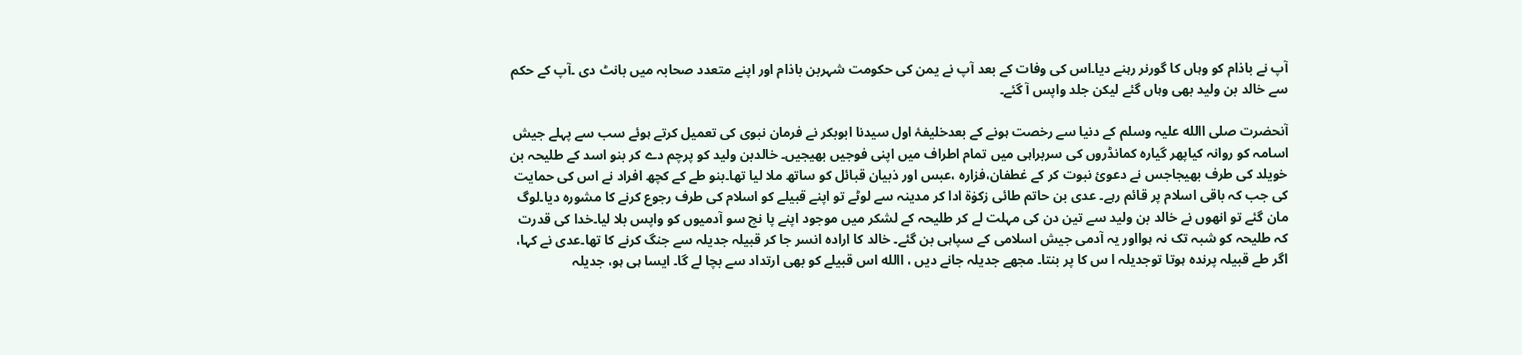آپ نے باذام کو وہاں کا گورنر رہنے دیا۔اس کی وفات کے بعد آپ نے یمن کی حکومت شہربن باذام اور اپنے متعدد صحابہ میں بانٹ دی ۔آپ کے حکم سے خالد بن ولید بھی وہاں گئے لیکن جلد واپس آ گئے۔

آنحضرت صلی االله علیہ وسلم کے دنیا سے رخصت ہونے کے بعدخلیفۂ اول سیدنا ابوبکر نے فرمان نبوی کی تعمیل کرتے ہوئے سب سے پہلے جیش اسامہ کو روانہ کیاپھر گیارہ کمانڈروں کی سربراہی میں تمام اطراف میں اپنی فوجیں بھیجیں۔ خالدبن ولید کو پرچم دے کر بنو اسد کے طلیحہ بن خویلد کی طرف بھیجاجس نے دعوئ نبوت کر کے غطفان،فزارہ ،عبس اور ذبیان قبائل کو ساتھ ملا لیا تھا۔بنو طے کے کچھ افراد نے اس کی حمایت کی جب کہ باقی اسلام پر قائم رہے۔ عدی بن حاتم طائی زکوٰۃ ادا کر مدینہ سے لوٹے تو اپنے قبیلے کو اسلام کی طرف رجوع کرنے کا مشورہ دیا۔لوگ مان گئے تو انھوں نے خالد بن ولید سے تین دن کی مہلت لے کر طلیحہ کے لشکر میں موجود اپنے پا نچ سو آدمیوں کو واپس بلا لیا۔خدا کی قدرت کہ طلیحہ کو شبہ تک نہ ہوااور یہ آدمی جیش اسلامی کے سپاہی بن گئے۔ خالد کا ارادہ انسر جا کر قبیلہ جدیلہ سے جنگ کرنے کا تھا۔عدی نے کہا، اگر طے قبیلہ پرندہ ہوتا توجدیلہ ا س کا پر بنتا۔ مجھے جدیلہ جانے دیں ، االله اس قبیلے کو بھی ارتداد سے بچا لے گا۔ ایسا ہی ہو، جدیلہ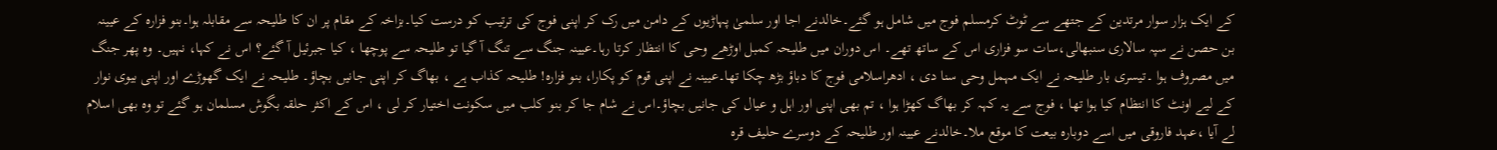کے ایک ہزار سوار مرتدین کے جتھے سے ٹوٹ کرمسلم فوج میں شامل ہو گئے۔خالدنے اجا اور سلمیٰ پہاڑیوں کے دامن میں رک کر اپنی فوج کی ترتیب کو درست کیا۔بزاخہ کے مقام پر ان کا طلیحہ سے مقابلہ ہوا۔بنو فزارہ کے عیینہ بن حصن نے سپہ سالاری سنبھالی،سات سو فزاری اس کے ساتھ تھے۔ اس دوران میں طلیحہ کمبل اوڑھے وحی کا انتظار کرتا رہا۔عیینہ جنگ سے تنگ آ گیا تو طلیحہ سے پوچھا ، کیا جبرئیل آ گئے؟ اس نے کہا، نہیں۔ وہ پھر جنگ میں مصروف ہوا ۔تیسری بار طلیحہ نے ایک مہمل وحی سنا دی ، ادھراسلامی فوج کا دباؤ بڑھ چکا تھا۔عیینہ نے اپنی قوم کو پکارا، بنو فزارہ! طلیحہ کذاب ہے ، بھاگ کر اپنی جانیں بچاؤ۔ طلیحہ نے ایک گھوڑے اور اپنی بیوی نوار کے لیے اونٹ کا انتظام کیا ہوا تھا ، فوج سے یہ کہہ کر بھاگ کھڑا ہوا ، تم بھی اپنی اور اہل و عیال کی جانیں بچاؤ۔اس نے شام جا کر بنو کلب میں سکونت اختیار کر لی ، اس کے اکثر حلقہ بگوش مسلمان ہو گئے تو وہ بھی اسلام لے آیا ،عہد فاروقی میں اسے دوبارہ بیعت کا موقع ملا۔خالدنے عیینہ اور طلیحہ کے دوسرے حلیف قرہ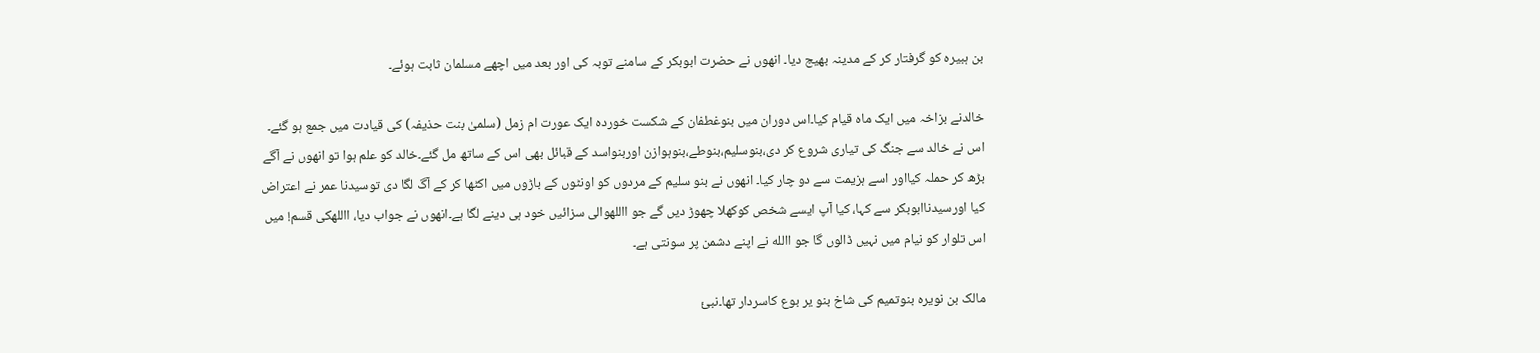بن ہبیرہ کو گرفتار کر کے مدینہ بھیج دیا۔ انھوں نے حضرت ابوبکر کے سامنے توبہ کی اور بعد میں اچھے مسلمان ثابت ہوئے۔

خالدنے بزاخہ میں ایک ماہ قیام کیا۔اس دوران میں بنوغطفان کے شکست خوردہ ایک عورت ام زمل (سلمیٰ بنت حذیفہ) کی قیادت میں جمع ہو گئے۔ اس نے خالد سے جنگ کی تیاری شروع کر دی،بنوسلیم،بنوطے،بنوہوازن اوربنواسد کے قبائل بھی اس کے ساتھ مل گئے۔خالد کو علم ہوا تو انھوں نے آگے بڑھ کر حملہ کیااور اسے ہزیمت سے دو چار کیا۔ انھوں نے بنو سلیم کے مردوں کو اونٹوں کے باڑوں میں اکٹھا کر کے آگ لگا دی توسیدنا عمر نے اعتراض کیا اورسیدناابوبکر سے کہا، کیا آپ ایسے شخص کوکھلا چھوڑ دیں گے جو االلهوالی سزائیں خود ہی دینے لگا ہے۔انھوں نے جواب دیا، االلهکی قسم! میں اس تلوار کو نیام میں نہیں ڈالوں گا جو االله نے اپنے دشمن پر سونتی ہے۔

مالک بن نویرہ بنوتمیم کی شاخ بنو یر بوع کاسردار تھا۔نبئ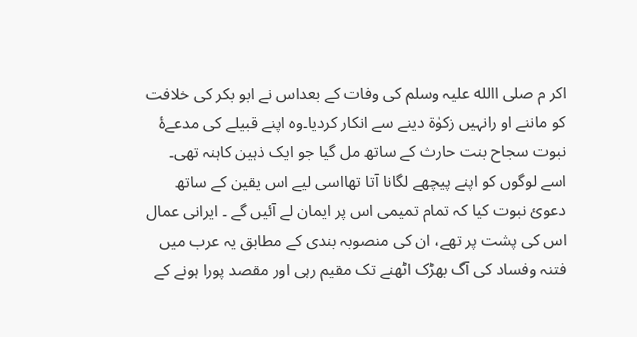اکر م صلی االله علیہ وسلم کی وفات کے بعداس نے ابو بکر کی خلافت کو ماننے او رانہیں زکوٰۃ دینے سے انکار کردیا۔وہ اپنے قبیلے کی مدعےۂ نبوت سجاح بنت حارث کے ساتھ مل گیا جو ایک ذہین کاہنہ تھی۔ اسے لوگوں کو اپنے پیچھے لگانا آتا تھااسی لیے اس یقین کے ساتھ دعوئ نبوت کیا کہ تمام تمیمی اس پر ایمان لے آئیں گے ۔ ایرانی عمال اس کی پشت پر تھے، ان کی منصوبہ بندی کے مطابق یہ عرب میں فتنہ وفساد کی آگ بھڑک اٹھنے تک مقیم رہی اور مقصد پورا ہونے کے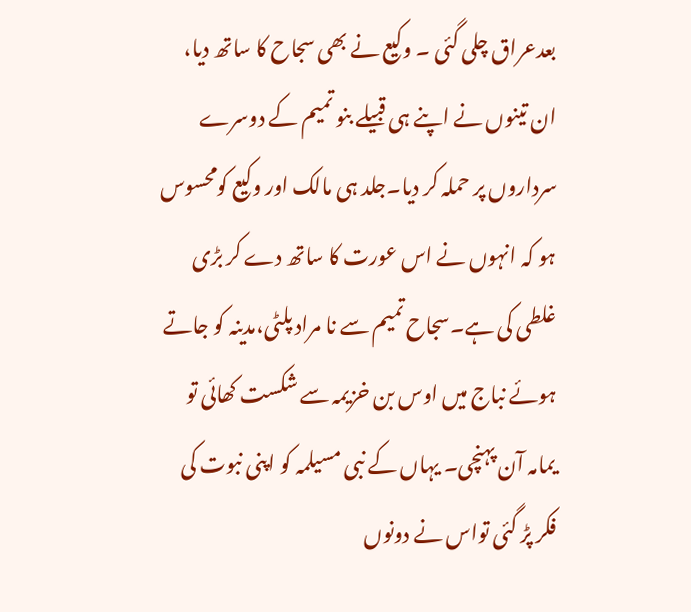بعدعراق چلی گئی ۔ وکیع نے بھی سجاح کا ساتھ دیا، ان تینوں نے اپنے ہی قبیلے بنو تمیم کے دوسرے سرداروں پر حملہ کر دیا۔جلد ہی مالک اور وکیع کومحسوس ہو کہ انہوں نے اس عورت کا ساتھ دے کر بڑی غلطی کی ہے۔سجاح تمیم سے نا مراد پلٹی،مدینہ کو جاتے ہوئے نباج میں اوس بن خزیمہ سے شکست کھائی تو یمامہ آن پہنچی۔ یہاں کے نبی مسیلمہ کو اپنی نبوت کی فکر پڑ گئی تواس نے دونوں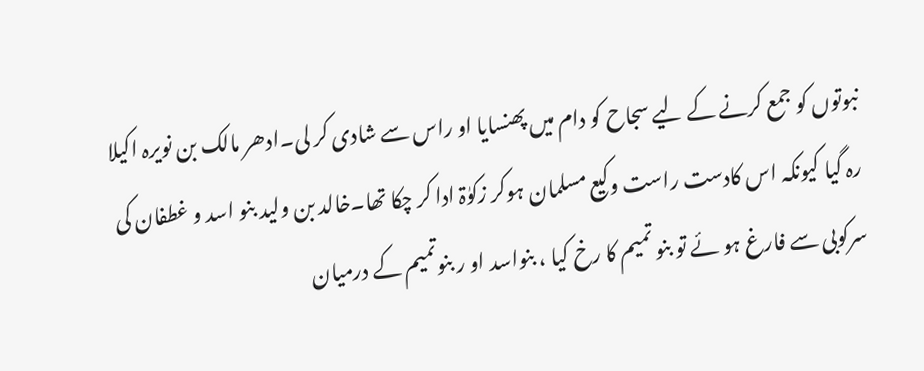نبوتوں کو جمع کرنے کے لیے سجاح کو دام میں پھنسایا او راس سے شادی کر لی۔ادھر مالک بن نویرہ اکیلا رہ گیا کیونکہ اس کادست راست وکیع مسلمان ہوکر زکوٰۃ ادا کر چکا تھا۔خالد بن ولید بنو اسد و غطفان کی سرکوبی سے فارغ ہو ئے تو بنو تمیم کا رخ کیا ، بنواسد او ر بنوتمیم کے درمیان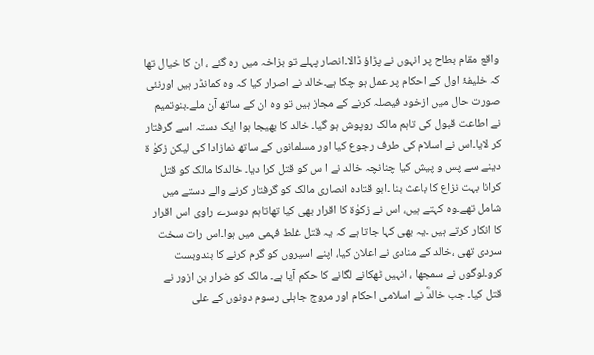واقع مقام بطاح پر انہوں نے پڑاؤ ڈالا۔انصار پہلے تو بزاخہ میں رہ گئے ، ان کا خیال تھا کہ خلیفۂ اول کے احکام پر عمل ہو چکا ہے۔خالد نے اصرار کیا کہ وہ کمانڈر ہیں اورنئی صورت حال میں ازخود فیصلہ کرنے کے مجاز ہیں تو وہ ان کے ساتھ آن ملے۔بنوتمیم نے اطاعت قبول کی تاہم مالک روپوش ہو گیا۔ خالد کا بھیجا ہوا ایک دستہ اسے گرفتار کر لایا۔اس نے اسلام کی طرف رجوع کیا اور مسلمانوں کے ساتھ نمازادا کی لیکن زکوٰ ۃ دینے سے پس و پیش کیا چنانچہ خالد نے ا س کو قتل کرا دیا۔ خالدکا مالک کو قتل کرانا بہت نزاع کا باعث بنا ۔ابو قتادہ انصاری مالک کو گرفتار کرنے والے دستے میں شامل تھے۔وہ کہتے ہیں، اس نے زکوٰۃ کا اقرار بھی کیا تھاتاہم دوسرے راوی اس اقرار کا انکار کرتے ہیں ۔یہ بھی کہا جاتا ہے کہ یہ قتل غلط فہمی میں ہوا۔اس رات سخت سردی تھی ،خالد کے منادی نے اعلان کیا، اپنے اسیروں کو گرم کرنے کا بندوبست کرو۔لوگوں نے سمجھا ، انہیں ٹھکانے لگانے کا حکم آیا ہے۔ مالک کو ضرار بن ازور نے قتل کیا۔ جب خالدؓ نے اسلامی احکام اور مروج جاہلی رسوم دونوں کے علی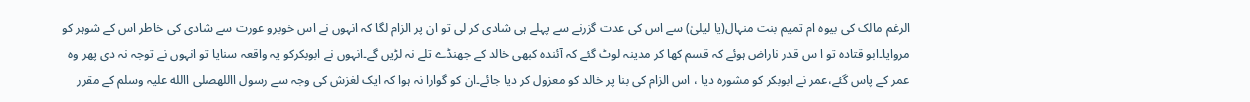الرغم مالک کی بیوہ ام تمیم بنت منہال(یا لیلیٰ) سے اس کی عدت گزرنے سے پہلے ہی شادی کر لی تو ان پر الزام لگا کہ انہوں نے اس خوبرو عورت سے شادی کی خاطر اس کے شوہر کو مروایا۔ابو قتادہ تو ا س قدر ناراض ہوئے کہ قسم کھا کر مدینہ لوٹ گئے کہ آئندہ کبھی خالد کے جھنڈے تلے نہ لڑیں گے۔انہوں نے ابوبکرکو یہ واقعہ سنایا تو انہوں نے توجہ نہ دی پھر وہ عمر کے پاس گئے،عمر نے ابوبکر کو مشورہ دیا ، اس الزام کی بنا پر خالد کو معزول کر دیا جائے۔ان کو گوارا نہ ہوا کہ ایک لغزش کی وجہ سے رسول االلهصلی االله علیہ وسلم کے مقرر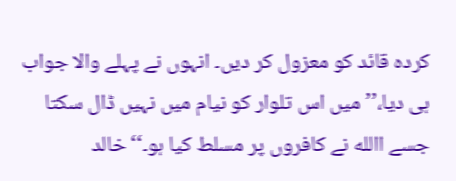کردہ قائد کو معزول کر دیں۔ انہوں نے پہلے والا جواب ہی دیا،’’ میں اس تلوار کو نیام میں نہیں ڈال سکتا جسے االله نے کافروں پر مسلط کیا ہو۔‘‘خالد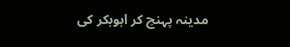مدینہ پہنچ کر ابوبکر کی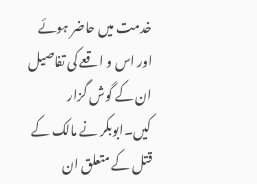خدمت میں حاضر ہوئے اور اس و اقعے کی تفاصیل ان کے گوش گزار کیں۔ابوبکر نے مالک کے قتل کے متعلق ان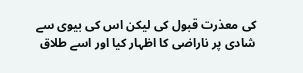کی معذرت قبول کی لیکن اس کی بیوی سے شادی پر ناراضی کا اظہار کیا اور اسے طلاق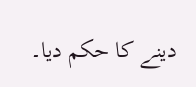دینے کا حکم دیا۔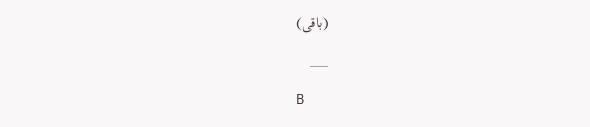(باقی)

___

B